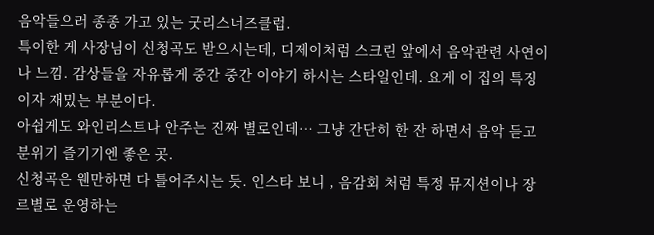음악들으러 종종 가고 있는 굿리스너즈클럽.
특이한 게 사장님이 신청곡도 받으시는데, 디제이처럼 스크린 앞에서 음악관련 사연이나 느낌. 감상들을 자유롭게 중간 중간 이야기 하시는 스타일인데. 요게 이 집의 특징이자 재밌는 부분이다.
아쉽게도 와인리스트나 안주는 진짜 별로인데… 그냥 간단히 한 잔 하면서 음악 듣고 분위기 즐기기엔 좋은 곳.
신청곡은 웬만하면 다 틀어주시는 듯. 인스타 보니 , 음감회 처럼 특정 뮤지션이나 장르별로 운영하는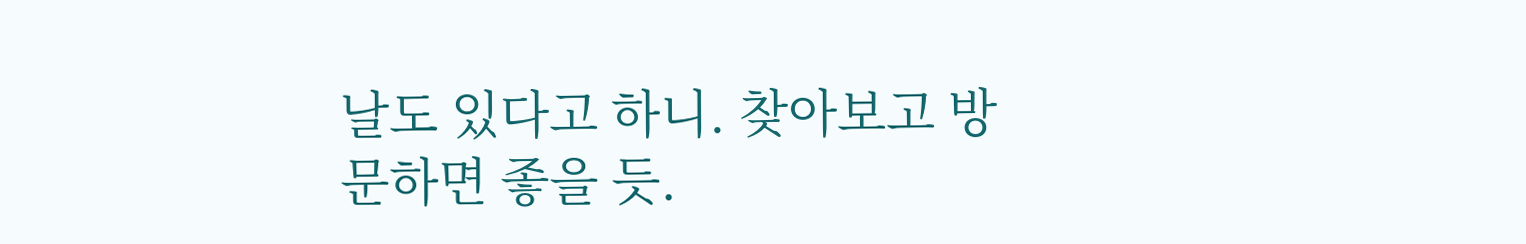날도 있다고 하니. 찾아보고 방문하면 좋을 듯.